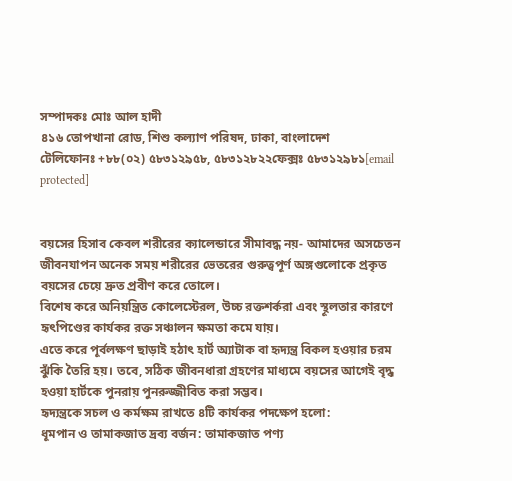সম্পাদকঃ মোঃ আল হাদী
৪১৬ তোপখানা রোড, শিশু কল্যাণ পরিষদ, ঢাকা, বাংলাদেশ
টেলিফোনঃ +৮৮(০২) ৫৮৩১২৯৫৮, ৫৮৩১২৮২২ফেক্সঃ ৫৮৩১২৯৮১[email protected]


বয়সের হিসাব কেবল শরীরের ক্যালেন্ডারে সীমাবদ্ধ নয়- আমাদের অসচেতন জীবনযাপন অনেক সময় শরীরের ভেতরের গুরুত্বপূর্ণ অঙ্গগুলোকে প্রকৃত বয়সের চেয়ে দ্রুত প্রবীণ করে তোলে।
বিশেষ করে অনিয়ন্ত্রিত কোলেস্টেরল, উচ্চ রক্তশর্করা এবং স্থূলতার কারণে হৃৎপিণ্ডের কার্যকর রক্ত সঞ্চালন ক্ষমতা কমে যায়।
এতে করে পূর্বলক্ষণ ছাড়াই হঠাৎ হার্ট অ্যাটাক বা হৃদ্যন্ত্র বিকল হওয়ার চরম ঝুঁকি তৈরি হয়। তবে, সঠিক জীবনধারা গ্রহণের মাধ্যমে বয়সের আগেই বৃদ্ধ হওয়া হার্টকে পুনরায় পুনরুজ্জীবিত করা সম্ভব।
হৃদ্যন্ত্রকে সচল ও কর্মক্ষম রাখতে ৪টি কার্যকর পদক্ষেপ হলো:
ধূমপান ও তামাকজাত দ্রব্য বর্জন: তামাকজাত পণ্য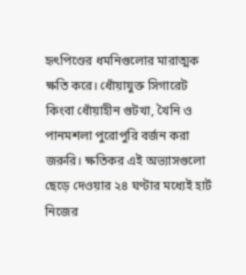হৃৎপিণ্ডের ধমনিগুলোর মারাত্মক ক্ষতি করে। ধোঁয়াযুক্ত সিগারেট কিংবা ধোঁয়াহীন গুটখা, খৈনি ও পানমশলা পুরোপুরি বর্জন করা জরুরি। ক্ষতিকর এই অভ্যাসগুলো ছেড়ে দেওয়ার ২৪ ঘণ্টার মধ্যেই হার্ট নিজের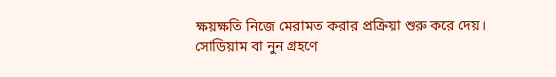ক্ষয়ক্ষতি নিজে মেরামত করার প্রক্রিয়া শুরু করে দেয়।
সোডিয়াম বা নুন গ্রহণে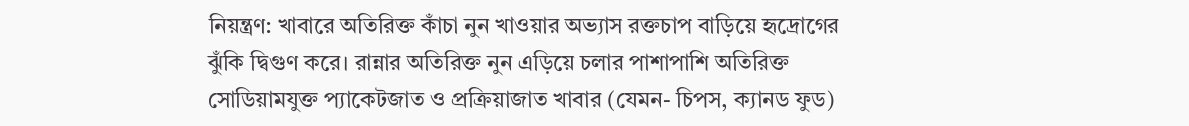নিয়ন্ত্রণ: খাবারে অতিরিক্ত কাঁচা নুন খাওয়ার অভ্যাস রক্তচাপ বাড়িয়ে হৃদ্রোগের ঝুঁকি দ্বিগুণ করে। রান্নার অতিরিক্ত নুন এড়িয়ে চলার পাশাপাশি অতিরিক্ত সোডিয়ামযুক্ত প্যাকেটজাত ও প্রক্রিয়াজাত খাবার (যেমন- চিপস, ক্যানড ফুড)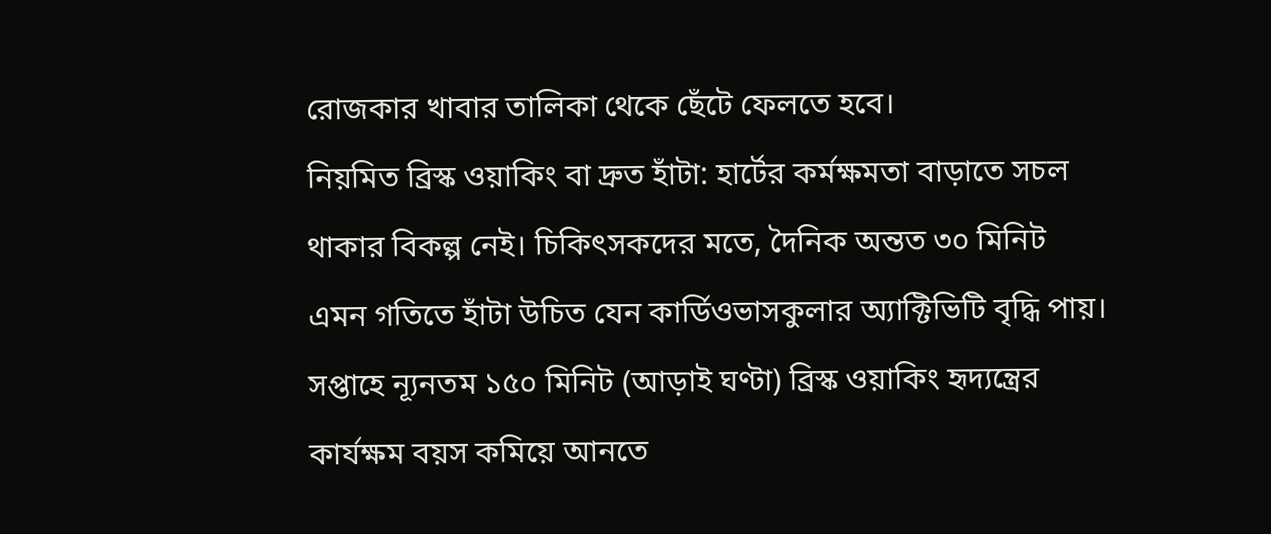রোজকার খাবার তালিকা থেকে ছেঁটে ফেলতে হবে।
নিয়মিত ব্রিস্ক ওয়াকিং বা দ্রুত হাঁটা: হার্টের কর্মক্ষমতা বাড়াতে সচল থাকার বিকল্প নেই। চিকিৎসকদের মতে, দৈনিক অন্তত ৩০ মিনিট এমন গতিতে হাঁটা উচিত যেন কার্ডিওভাসকুলার অ্যাক্টিভিটি বৃদ্ধি পায়। সপ্তাহে ন্যূনতম ১৫০ মিনিট (আড়াই ঘণ্টা) ব্রিস্ক ওয়াকিং হৃদ্যন্ত্রের কার্যক্ষম বয়স কমিয়ে আনতে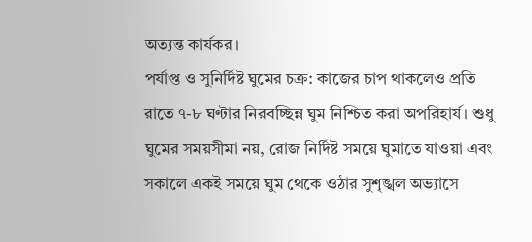অত্যন্ত কার্যকর।
পর্যাপ্ত ও সুনির্দিষ্ট ঘুমের চক্র: কাজের চাপ থাকলেও প্রতি রাতে ৭-৮ ঘণ্টার নিরবচ্ছিন্ন ঘুম নিশ্চিত করা অপরিহার্য। শুধু ঘুমের সময়সীমা নয়, রোজ নির্দিষ্ট সময়ে ঘুমাতে যাওয়া এবং সকালে একই সময়ে ঘুম থেকে ওঠার সুশৃঙ্খল অভ্যাসে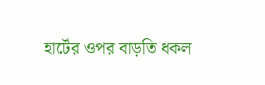হার্টের ওপর বাড়তি ধকল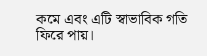কমে এবং এটি স্বাভাবিক গতি ফিরে পায়।